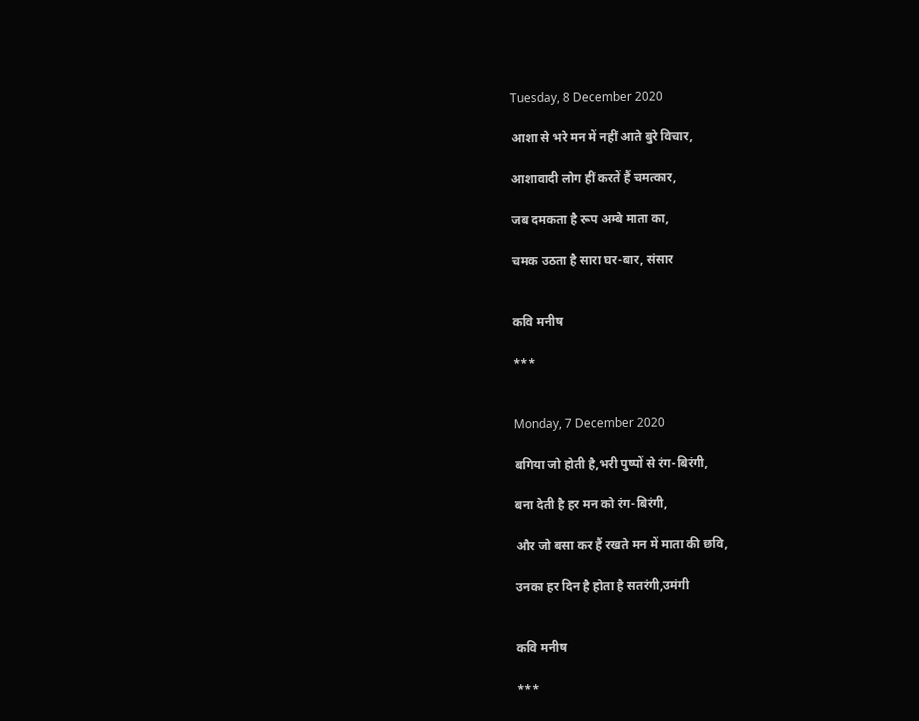Tuesday, 8 December 2020

आशा से भरे मन में नहीं आते बुरे विचार,

आशावादी लोग हीं करतें हैं चमत्कार,

जब दमकता है रूप अम्बे माता का,

चमक उठता है सारा घर-बार, संसार


कवि मनीष

***


Monday, 7 December 2020

बगिया जो होती है,भरी पुष्पों से रंग-बिरंगी,

बना देती है हर मन को रंग-बिरंगी,

और जो बसा कर हैं रखते मन में माता की छवि,

उनका हर दिन है होता है सतरंगी,उमंगी


कवि मनीष

***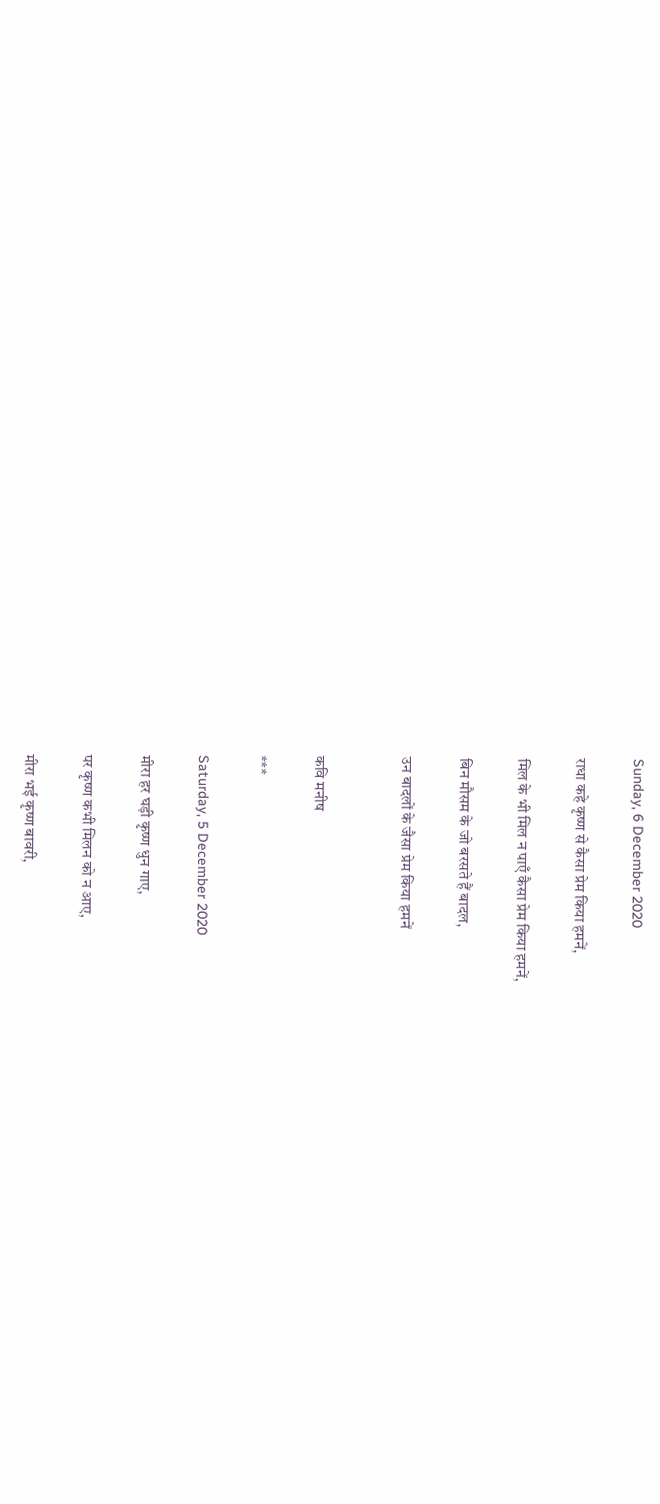Sunday, 6 December 2020

राधा कहे कृष्ण से कैसा प्रेम किया हमनें,

मिल के भी मिल न पाएँ कैसा प्रेम किया हमनें,

बिन मौसम के जो बरसते हैं बादल,

उन बादलों के जैसा प्रेम किया हमनें


कवि मनीष

***

Saturday, 5 December 2020

मीरा हर घड़ी कृष्ण धुन गाए,

पर कृष्ण कभी मिलन को न आए,

मीरा भई कृष्ण बावरी,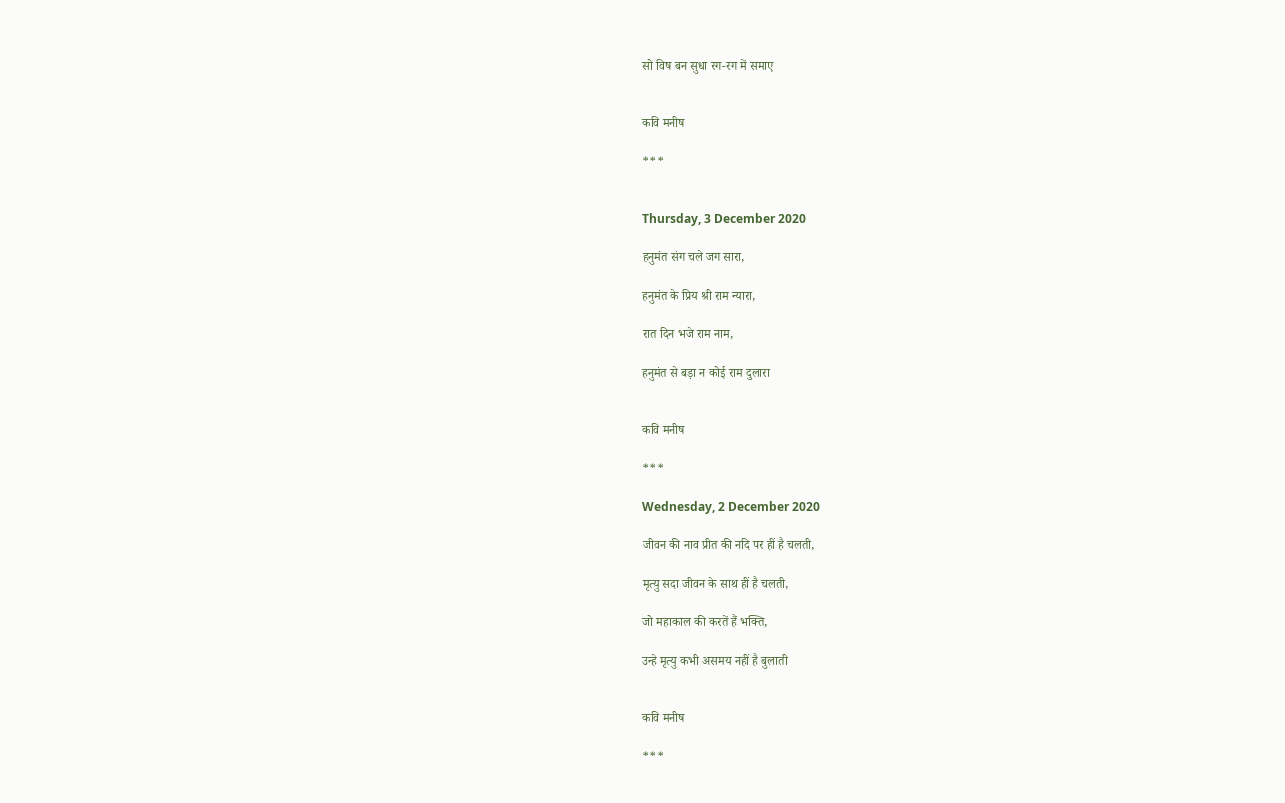सो विष बन सुधा रग-रग में समाए


कवि मनीष

***


Thursday, 3 December 2020

हनुमंत संग चले जग सारा,

हनुमंत के प्रिय श्री राम न्यारा,

रात दिन भजे राम नाम,

हनुमंत से बड़ा न कोई राम दुलारा


कवि मनीष

***

Wednesday, 2 December 2020

जीवन की नाव प्रीत की नदि पर हीं है चलती,

मृत्यु सदा जीवन के साथ हीं है चलती,

जो महाकाल की करतें हैं भक्ति,

उन्हे मृत्यु कभी असमय नहीं है बुलाती


कवि मनीष

***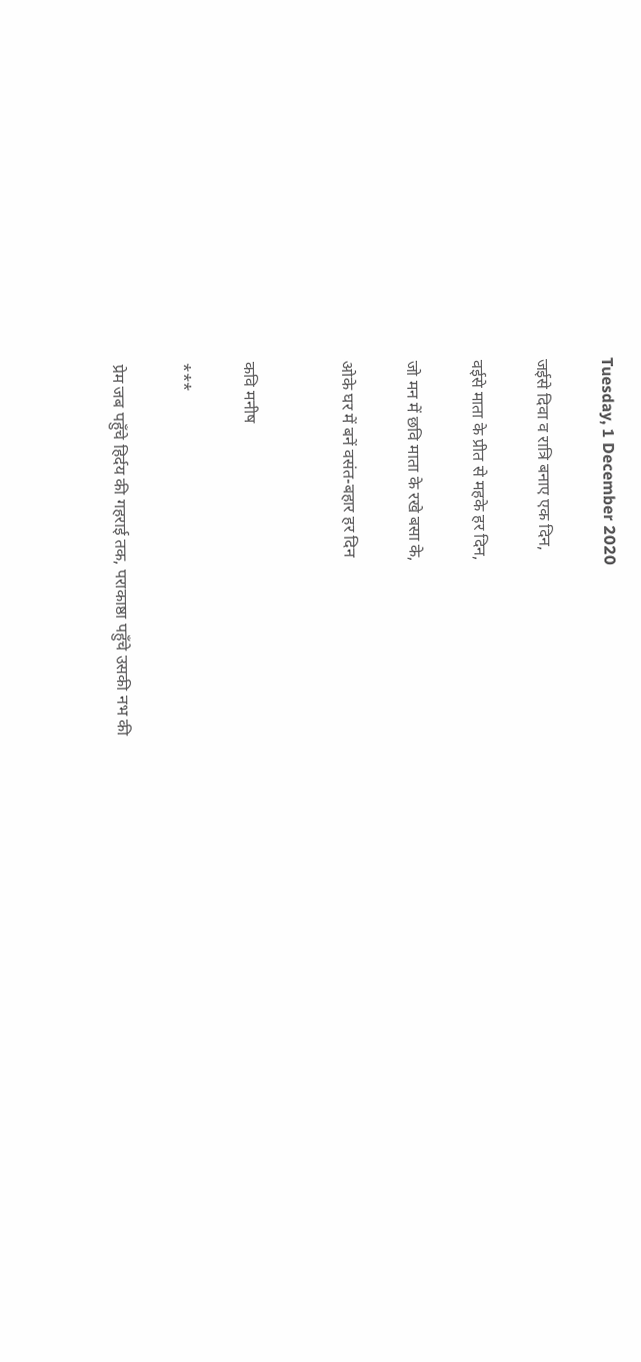Tuesday, 1 December 2020

जईसे दिवा व रात्रि बनाए एक दिन,

वईसे माता के प्रीत से महके हर दिन,

जो मन में छवि माता के रखे बसा के,

ओके घर में बनें वसंत-बहार हर दिन


कवि मनीष

***

प्रेम जब पहुँचे हिर्दय की गहराई तक, पराकाष्ठा पहुँचे उसकी नभ की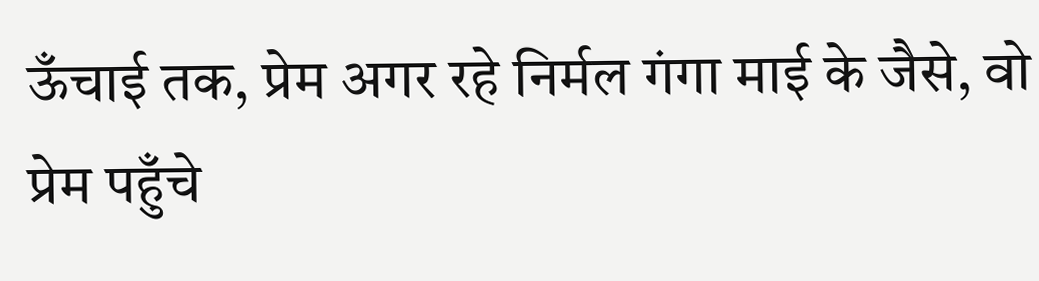ऊँचाई तक, प्रेम अगर रहे निर्मल गंगा माई के जैसे, वो प्रेम पहुँचे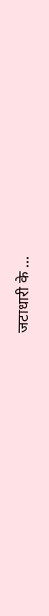जटाधारी के ...